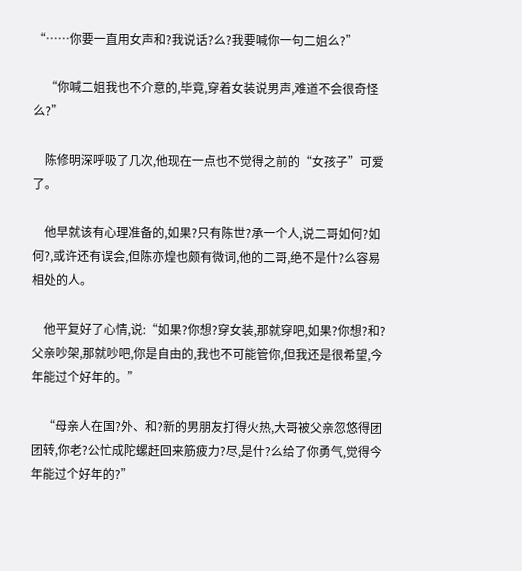“……你要一直用女声和?我说话?么?我要喊你一句二姐么?”

    “你喊二姐我也不介意的,毕竟,穿着女装说男声,难道不会很奇怪么?”

    陈修明深呼吸了几次,他现在一点也不觉得之前的“女孩子”可爱了。

    他早就该有心理准备的,如果?只有陈世?承一个人,说二哥如何?如何?,或许还有误会,但陈亦煌也颇有微词,他的二哥,绝不是什?么容易相处的人。

    他平复好了心情,说:“如果?你想?穿女装,那就穿吧,如果?你想?和?父亲吵架,那就吵吧,你是自由的,我也不可能管你,但我还是很希望,今年能过个好年的。”

    “母亲人在国?外、和?新的男朋友打得火热,大哥被父亲忽悠得团团转,你老?公忙成陀螺赶回来筋疲力?尽,是什?么给了你勇气,觉得今年能过个好年的?”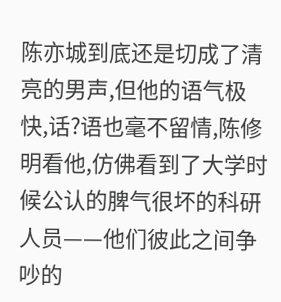陈亦城到底还是切成了清亮的男声,但他的语气极快,话?语也毫不留情,陈修明看他,仿佛看到了大学时候公认的脾气很坏的科研人员——他们彼此之间争吵的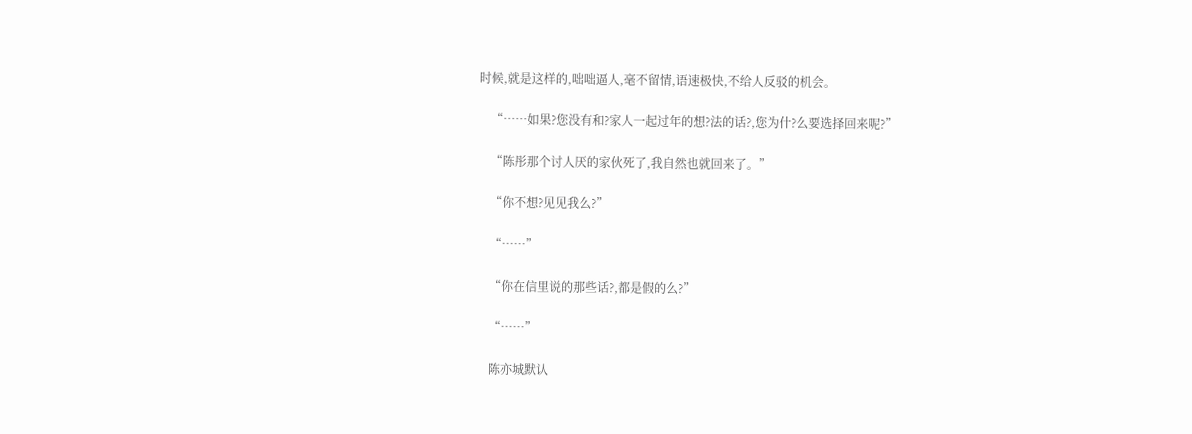时候,就是这样的,咄咄逼人,毫不留情,语速极快,不给人反驳的机会。

    “……如果?您没有和?家人一起过年的想?法的话?,您为什?么要选择回来呢?”

    “陈彤那个讨人厌的家伙死了,我自然也就回来了。”

    “你不想?见见我么?”

    “……”

    “你在信里说的那些话?,都是假的么?”

    “……”

    陈亦城默认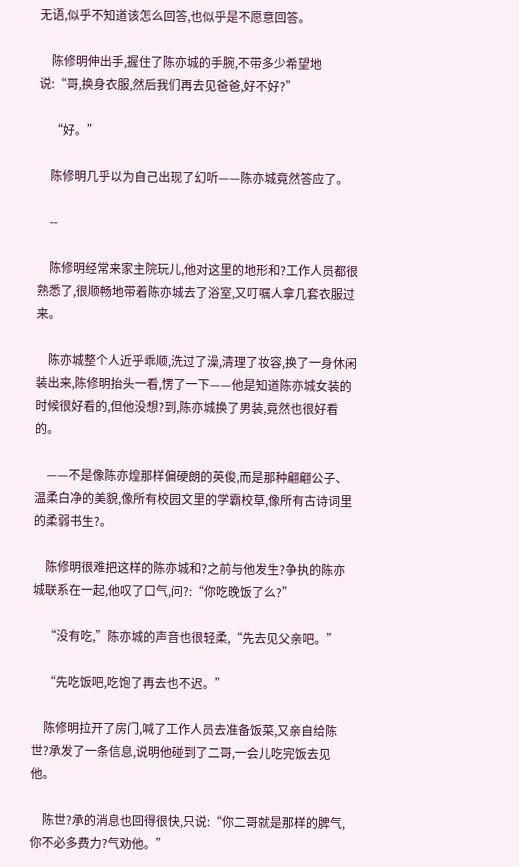无语,似乎不知道该怎么回答,也似乎是不愿意回答。

    陈修明伸出手,握住了陈亦城的手腕,不带多少希望地说:“哥,换身衣服,然后我们再去见爸爸,好不好?”

    “好。”

    陈修明几乎以为自己出现了幻听——陈亦城竟然答应了。

    --

    陈修明经常来家主院玩儿,他对这里的地形和?工作人员都很熟悉了,很顺畅地带着陈亦城去了浴室,又叮嘱人拿几套衣服过来。

    陈亦城整个人近乎乖顺,洗过了澡,清理了妆容,换了一身休闲装出来,陈修明抬头一看,愣了一下——他是知道陈亦城女装的时候很好看的,但他没想?到,陈亦城换了男装,竟然也很好看的。

    ——不是像陈亦煌那样偏硬朗的英俊,而是那种翩翩公子、温柔白净的美貌,像所有校园文里的学霸校草,像所有古诗词里的柔弱书生?。

    陈修明很难把这样的陈亦城和?之前与他发生?争执的陈亦城联系在一起,他叹了口气,问?:“你吃晚饭了么?”

    “没有吃,”陈亦城的声音也很轻柔,“先去见父亲吧。”

    “先吃饭吧,吃饱了再去也不迟。”

    陈修明拉开了房门,喊了工作人员去准备饭菜,又亲自给陈世?承发了一条信息,说明他碰到了二哥,一会儿吃完饭去见他。

    陈世?承的消息也回得很快,只说:“你二哥就是那样的脾气,你不必多费力?气劝他。”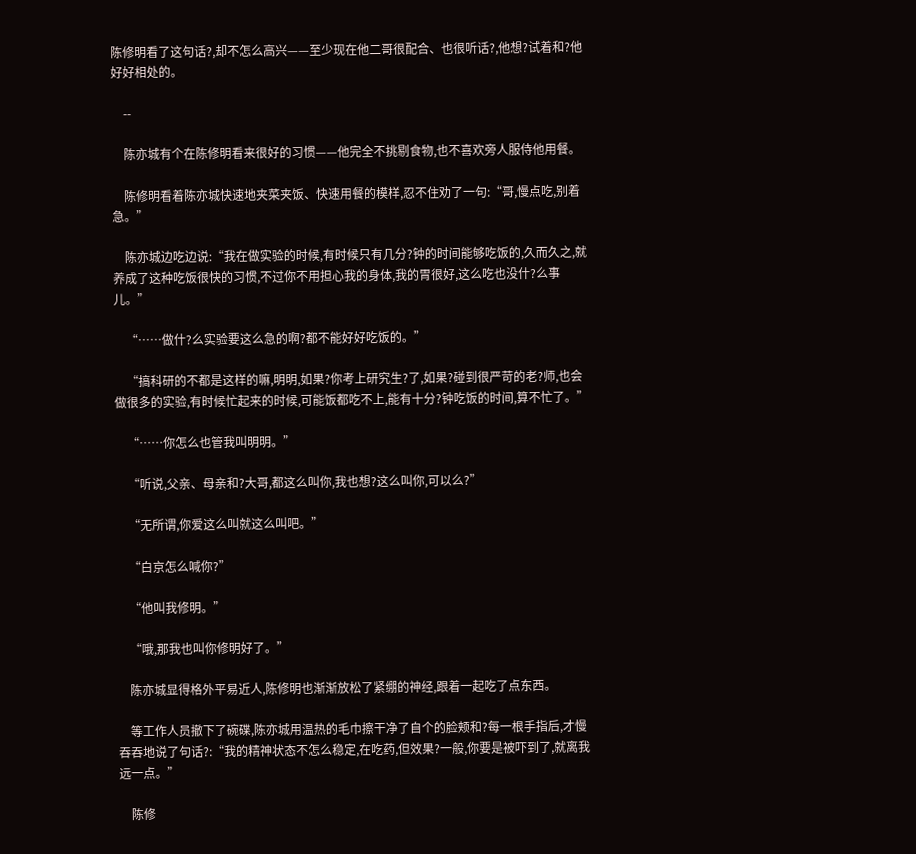陈修明看了这句话?,却不怎么高兴——至少现在他二哥很配合、也很听话?,他想?试着和?他好好相处的。

    --

    陈亦城有个在陈修明看来很好的习惯——他完全不挑剔食物,也不喜欢旁人服侍他用餐。

    陈修明看着陈亦城快速地夹菜夹饭、快速用餐的模样,忍不住劝了一句:“哥,慢点吃,别着急。”

    陈亦城边吃边说:“我在做实验的时候,有时候只有几分?钟的时间能够吃饭的,久而久之,就养成了这种吃饭很快的习惯,不过你不用担心我的身体,我的胃很好,这么吃也没什?么事儿。”

    “……做什?么实验要这么急的啊?都不能好好吃饭的。”

    “搞科研的不都是这样的嘛,明明,如果?你考上研究生?了,如果?碰到很严苛的老?师,也会做很多的实验,有时候忙起来的时候,可能饭都吃不上,能有十分?钟吃饭的时间,算不忙了。”

    “……你怎么也管我叫明明。”

    “听说,父亲、母亲和?大哥,都这么叫你,我也想?这么叫你,可以么?”

    “无所谓,你爱这么叫就这么叫吧。”

    “白京怎么喊你?”

    “他叫我修明。”

    “哦,那我也叫你修明好了。”

    陈亦城显得格外平易近人,陈修明也渐渐放松了紧绷的神经,跟着一起吃了点东西。

    等工作人员撤下了碗碟,陈亦城用温热的毛巾擦干净了自个的脸颊和?每一根手指后,才慢吞吞地说了句话?:“我的精神状态不怎么稳定,在吃药,但效果?一般,你要是被吓到了,就离我远一点。”

    陈修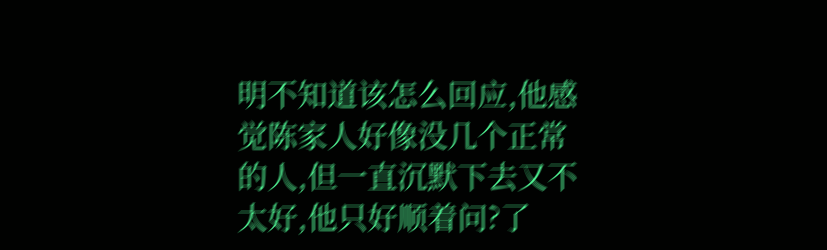明不知道该怎么回应,他感觉陈家人好像没几个正常的人,但一直沉默下去又不太好,他只好顺着问?了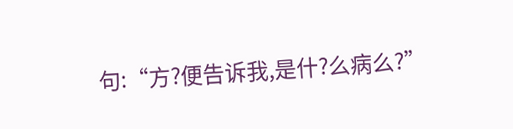句:“方?便告诉我,是什?么病么?”